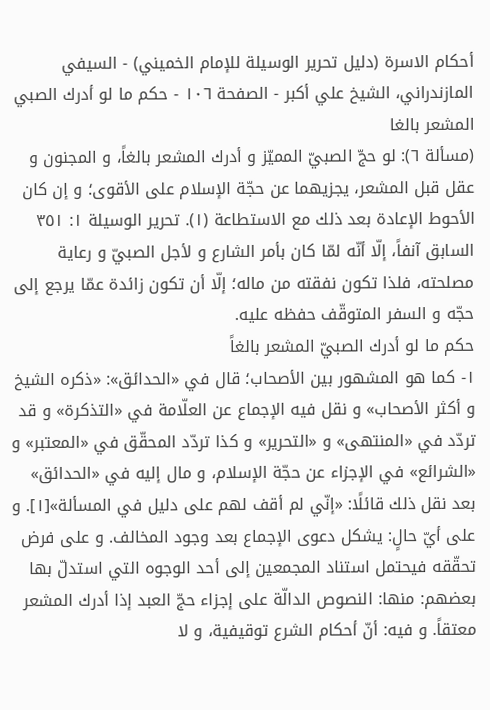أحكام الاسرة (دليل تحرير الوسيلة للإمام الخميني) - السيفي المازندراني، الشيخ علي أكبر - الصفحة ١٠٦ - حكم ما لو أدرك الصبي المشعر بالغا
(مسألة ٦): لو حجّ الصبيّ المميّز و أدرك المشعر بالغاً، و المجنون و عقل قبل المشعر، يجزيهما عن حجّة الإسلام على الأقوى؛ و إن كان الأحوط الإعادة بعد ذلك مع الاستطاعة (١). تحرير الوسيلة ١: ٣٥١ السابق آنفاً، إلّا أنّه لمّا كان بأمر الشارع و لأجل الصبيّ و رعاية مصلحته، فلذا تكون نفقته من ماله؛ إلّا أن تكون زائدة عمّا يرجع إلى حجّه و السفر المتوقّف حفظه عليه.
حكم ما لو أدرك الصبيّ المشعر بالغاً
١- كما هو المشهور بين الأصحاب؛ قال في «الحدائق»: «ذكره الشيخ و أكثر الأصحاب» و نقل فيه الإجماع عن العلّامة في «التذكرة» و قد تردّد في «المنتهى» و «التحرير» و كذا تردّد المحقّق في «المعتبر» و «الشرائع» في الإجزاء عن حجّة الإسلام، و مال إليه في «الحدائق» بعد نقل ذلك قائلًا: «إنّي لم أقف لهم على دليل في المسألة»[١]. و على أيّ حالٍ: يشكل دعوى الإجماع بعد وجود المخالف. و على فرض تحقّقه فيحتمل استناد المجمعين إلى أحد الوجوه التي استدلّ بها بعضهم: منها: النصوص الدالّة على إجزاء حجّ العبد إذا أدرك المشعر معتقاً. و فيه: أنّ أحكام الشرع توقيفية، و لا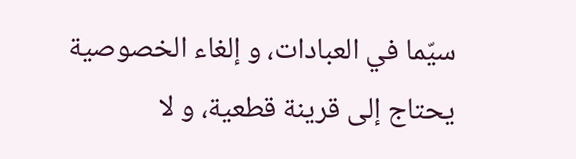سيّما في العبادات، و إلغاء الخصوصية يحتاج إلى قرينة قطعية، و لا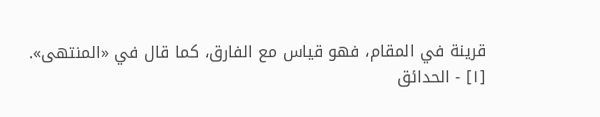قرينة في المقام، فهو قياس مع الفارق، كما قال في «المنتهى».
[١] - الحدائق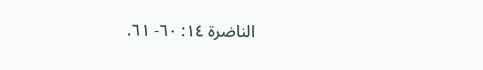الناضرة ١٤: ٦٠- ٦١.